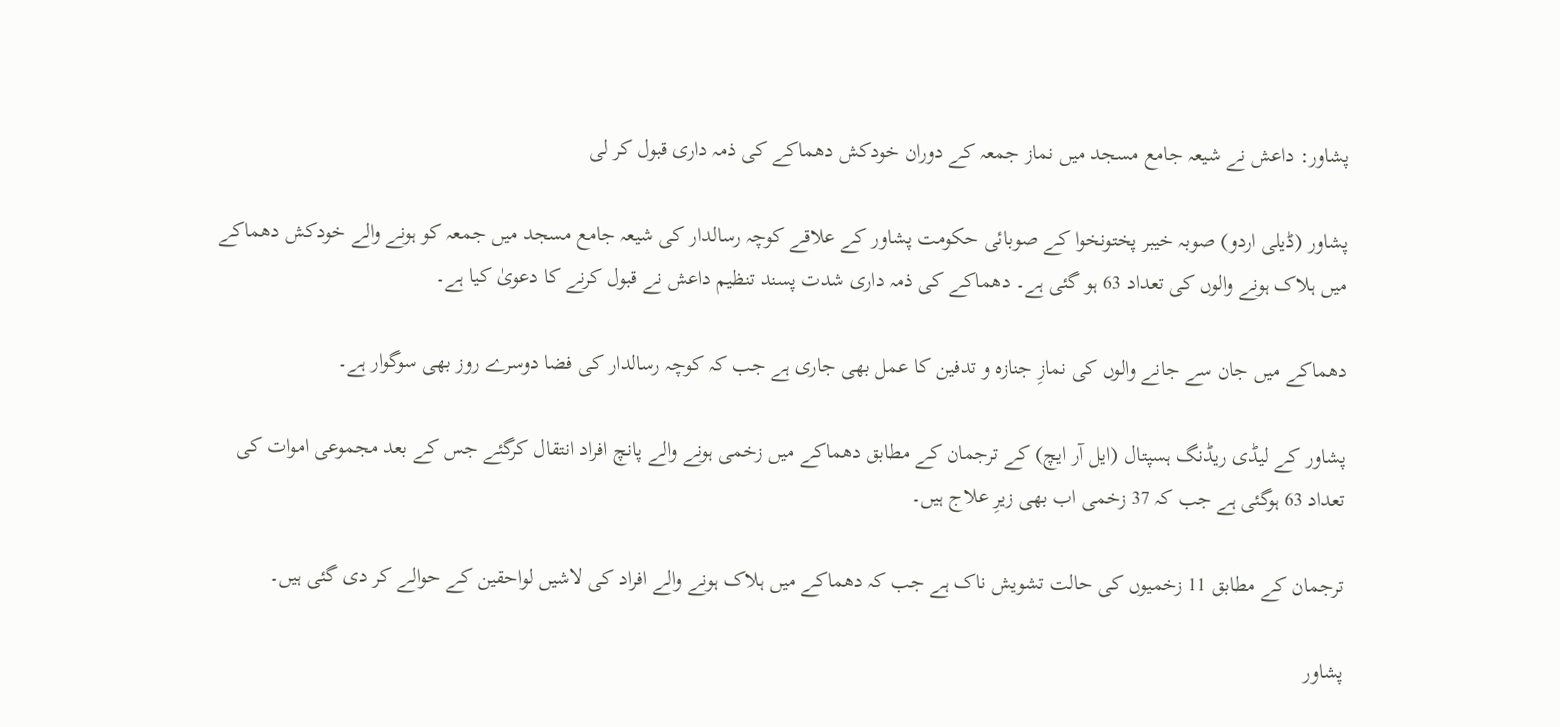پشاور: داعش نے شیعہ جامع مسجد میں نماز جمعہ کے دوران خودکش دھماکے کی ذمہ داری قبول کر لی

پشاور (ڈیلی اردو) صوبہ خیبر پختونخوا کے صوبائی حکومت پشاور کے علاقے کوچہ رسالدار کی شیعہ جامع مسجد میں جمعہ کو ہونے والے خودکش دھماکے میں ہلاک ہونے والوں کی تعداد 63 ہو گئی ہے۔ دھماکے کی ذمہ داری شدت پسند تنظیم داعش نے قبول کرنے کا دعویٰ کیا ہے۔

دھماکے میں جان سے جانے والوں کی نمازِ جنازہ و تدفین کا عمل بھی جاری ہے جب کہ کوچہ رسالدار کی فضا دوسرے روز بھی سوگوار ہے۔

پشاور کے لیڈی ریڈنگ ہسپتال (ایل آر ایچ) کے ترجمان کے مطابق دھماکے میں زخمی ہونے والے پانچ افراد انتقال کرگئے جس کے بعد مجموعی اموات کی تعداد 63 ہوگئی ہے جب کہ 37 زخمی اب بھی زیرِ علاج ہیں۔

ترجمان کے مطابق 11 زخمیوں کی حالت تشویش ناک ہے جب کہ دھماکے میں ہلاک ہونے والے افراد کی لاشیں لواحقین کے حوالے کر دی گئی ہیں۔

پشاور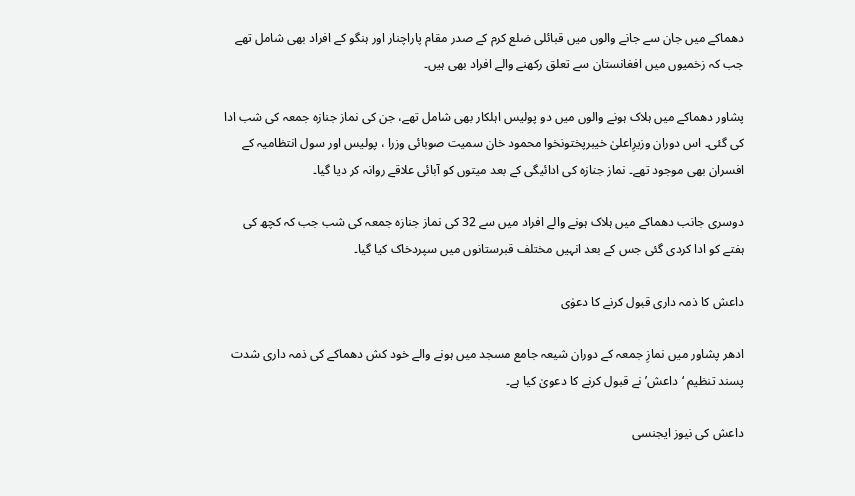دھماکے میں جان سے جانے والوں میں قبائلی ضلع کرم کے صدر مقام پاراچنار اور ہنگو کے افراد بھی شامل تھے جب کہ زخمیوں میں افغانستان سے تعلق رکھنے والے افراد بھی ہیں۔

پشاور دھماکے میں ہلاک ہونے والوں میں دو پولیس اہلکار بھی شامل تھے، جن کی نماز جنازہ جمعہ کی شب ادا کی گئی۔ اس دوران وزیرِاعلیٰ خیبرپختونخوا محمود خان سمیت صوبائی وزرا ، پولیس اور سول انتظامیہ کے افسران بھی موجود تھے۔ نماز جنازہ کی ادائیگی کے بعد میتوں کو آبائی علاقے روانہ کر دیا گیا۔

دوسری جانب دھماکے میں ہلاک ہونے والے افراد میں سے 32 کی نماز جنازہ جمعہ کی شب جب کہ کچھ کی ہفتے کو ادا کردی گئی جس کے بعد انہیں مختلف قبرستانوں میں سپردخاک کیا گیا۔

داعش کا ذمہ داری قبول کرنے کا دعوٰی

ادھر پشاور میں نمازِ جمعہ کے دوران شیعہ جامع مسجد میں ہونے والے خود کش دھماکے کی ذمہ داری شدت پسند تنظیم ‘داعش’ نے قبول کرنے کا دعویٰ کیا ہے۔

داعش کی نیوز ایجنسی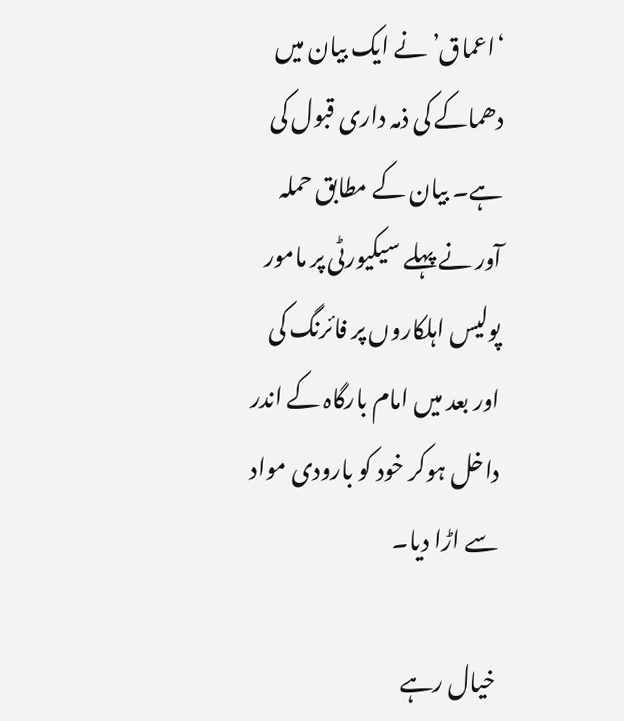‘اعماق’ نے ایک بیان میں دھماکے کی ذمہ داری قبول کی ہے۔ بیان کے مطابق حملہ آور نے پہلے سیکیورٹی پر مامور پولیس اہلکاروں پر فائرنگ کی اور بعد میں امام بارگاہ کے اندر داخل ہوکر خود کو بارودی مواد سے اڑا دیا۔

خیال رہے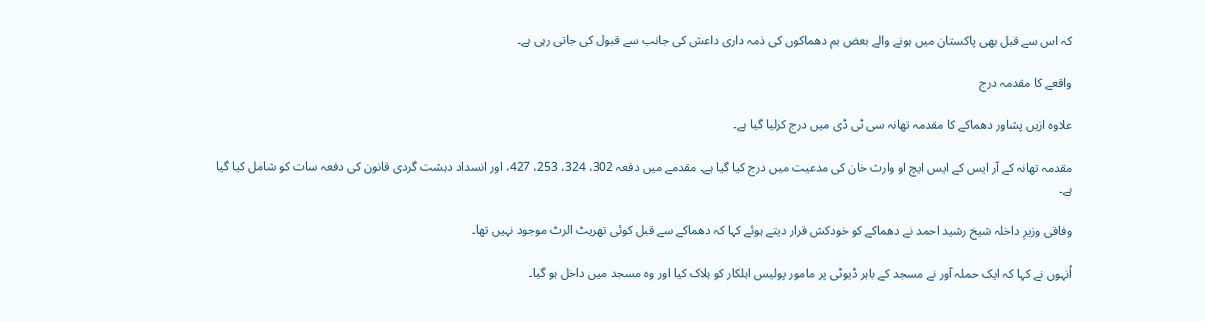کہ اس سے قبل بھی پاکستان میں ہونے والے بعض بم دھماکوں کی ذمہ داری داعش کی جانب سے قبول کی جاتی رہی ہے۔

واقعے کا مقدمہ درج

علاوہ ازیں پشاور دھماکے کا مقدمہ تھانہ سی ٹی ڈی میں درج کرلیا گیا ہے۔

مقدمہ تھانہ کے آر ایس کے ایس ایچ او وارث خان کی مدعیت میں درج کیا گیا ہے۔ مقدمے میں دفعہ 302، 324، 253، 427، اور انسداد دہشت گردی قانون کی دفعہ سات کو شامل کیا گیا ہے۔

وفاقی وزیرِ داخلہ شیخ رشید احمد نے دھماکے کو خودکش قرار دیتے ہوئے کہا کہ دھماکے سے قبل کوئی تھریٹ الرٹ موجود نہیں تھا۔

اُنہوں نے کہا کہ ایک حملہ آور نے مسجد کے باہر ڈیوٹی پر مامور پولیس اہلکار کو ہلاک کیا اور وہ مسجد میں داخل ہو گیا۔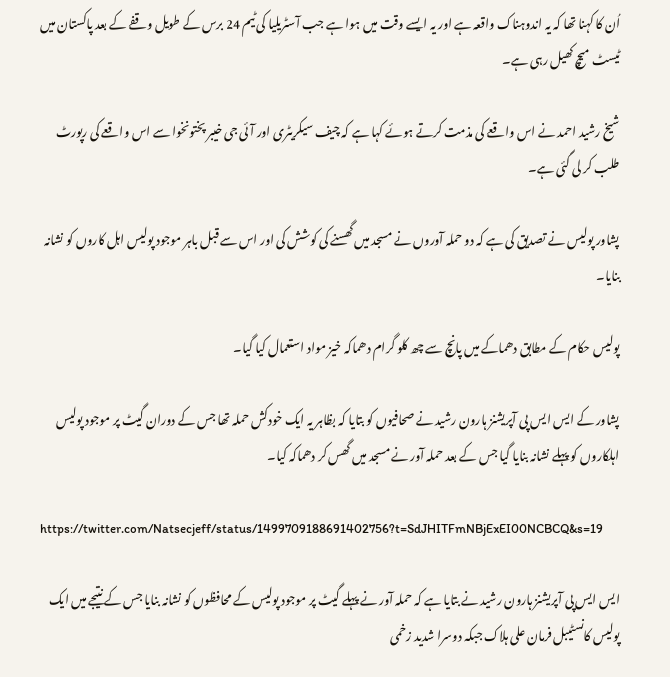اُن کا کہنا تھا کہ یہ اندوہناک واقعہ ہے اور یہ ایسے وقت میں ہوا ہے جب آسٹریلیا کی ٹیم 24 برس کے طویل وقفے کے بعد پاکستان میں ٹیسٹ میچ کھیل رہی ہے۔

شیخ رشید احمد نے اس واقعے کی مذمت کرتے ہوئے کہا ہے کہ چیف سیکریٹری اور آئی جی خیبر پختونخوا سے اس واقعے کی رپورٹ طلب کر لی گئی ہے۔

پشاور پولیس نے تصدیق کی ہے کہ دو حملہ آوروں نے مسجد میں گھسنے کی کوشش کی اور اس سے قبل باہر موجود پولیس اہل کاروں کو نشانہ بنایا۔

پولیس حکام کے مطابق دھماکے میں پانچ سے چھ کلو گرام دھماکہ خیز مواد استعمال کیا گیا۔

پشاور کے ایس ایس پی آپریشنز ہارون رشید نے صحافیوں کو بتایا کہ بظاہر یہ ایک خودکش حملہ تھا جس کے دوران گیٹ پر موجود پولیس اہلکاروں کو پہلے نشانہ بنایا گیا جس کے بعد حملہ آور نے مسجد میں گھس کر دھماکہ کیا۔

https://twitter.com/Natsecjeff/status/1499709188691402756?t=SdJHITFmNBjExEI00NCBCQ&s=19

ایس ایس پی آپریشنز ہارون رشید نے بتایا ہے کہ حملہ آور نے پہلے گیٹ پر موجود پولیس کے محافظوں کو نشانہ بنایا جس کے نتیجے میں ایک پولیس کانسٹیبل فرمان علی ہلاک جبکہ دوسرا شدید زخمی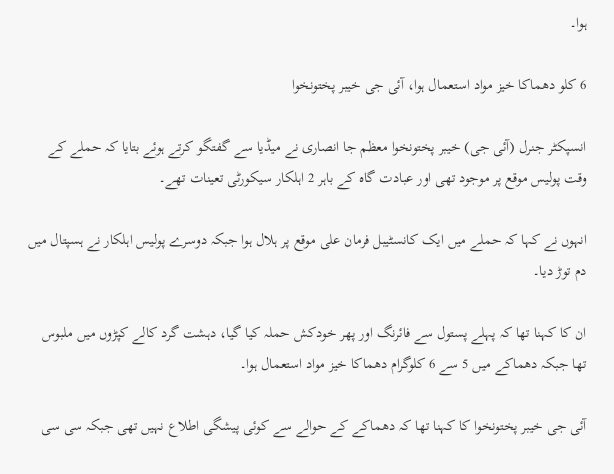ہوا۔

6 کلو دھماکا خیز مواد استعمال ہوا، آئی جی خیبر پختونخوا

انسپکٹر جنرل (آئی جی) خیبر پختونخوا معظم جا انصاری نے میڈیا سے گفتگو کرتے ہوئے بتایا کہ حملے کے وقت پولیس موقع پر موجود تھی اور عبادت گاہ کے باہر 2 اہلکار سیکورٹی تعینات تھے۔

انہوں نے کہا کہ حملے میں ایک کانسٹیبل فرمان علی موقع پر ہلال ہوا جبکہ دوسرے پولیس اہلکار نے ہسپتال میں دم توڑ دیا۔

ان کا کہنا تھا کہ پہلے پستول سے فائرنگ اور پھر خودکش حملہ کیا گیا، دہشت گرد کالے کپڑوں میں ملبوس تھا جبکہ دھماکے میں 5 سے 6 کلوگرام دھماکا خیز مواد استعمال ہوا۔

آئی جی خیبر پختونخوا کا کہنا تھا کہ دھماکے کے حوالے سے کوئی پیشگی اطلاع نہیں تھی جبکہ سی سی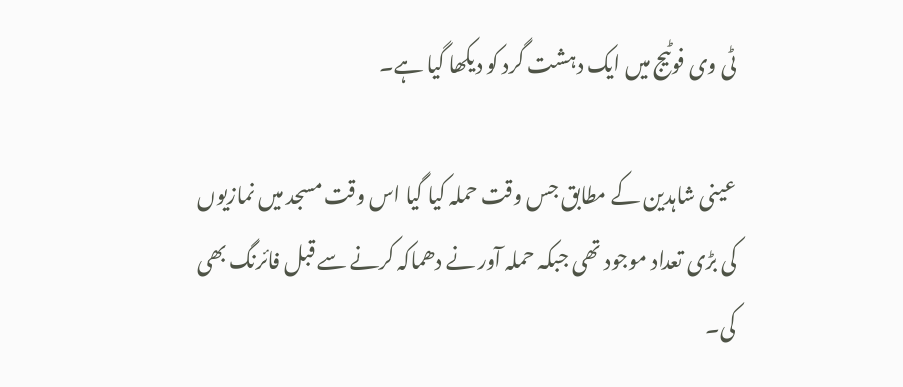ٹی وی فوٹیج میں ایک دہشت گرد کو دیکھا گیا ہے۔

عینی شاہدین کے مطابق جس وقت حملہ کیا گیا اس وقت مسجد میں نمازیوں کی بڑی تعداد موجود تھی جبکہ حملہ آور نے دھماکہ کرنے سے قبل فائرنگ بھی کی۔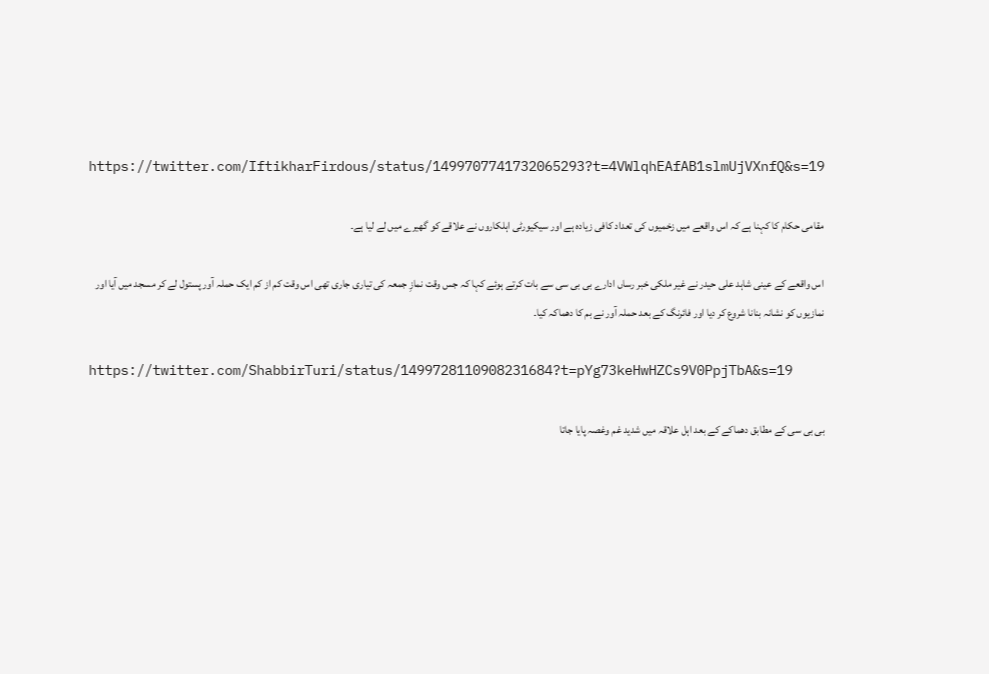https://twitter.com/IftikharFirdous/status/1499707741732065293?t=4VWlqhEAfAB1slmUjVXnfQ&s=19

مقامی حکام کا کہنا ہے کہ اس واقعے میں زخمیوں کی تعداد کافی زیادہ ہے اور سیکیورٹی اہلکاروں نے علاقے کو گھیرے میں لے لیا ہے۔

اس واقعے کے عینی شاہد علی حیدر نے غیر ملکی خبر رساں ادارے بی بی سی سے بات کرتے ہوئے کہا کہ جس وقت نمازِ جمعہ کی تیاری جاری تھی اس وقت کم از کم ایک حملہ آور پستول لے کر مسجد میں آیا اور نمازیوں کو نشانہ بنانا شروع کر دیا اور فائرنگ کے بعد حملہ آور نے بم کا دھماکہ کیا۔

https://twitter.com/ShabbirTuri/status/1499728110908231684?t=pYg73keHwHZCs9V0PpjTbA&s=19

بی بی سی کے مطابق دھماکے کے بعد اہل علاقہ میں شدید غم وغصہ پایا جاتا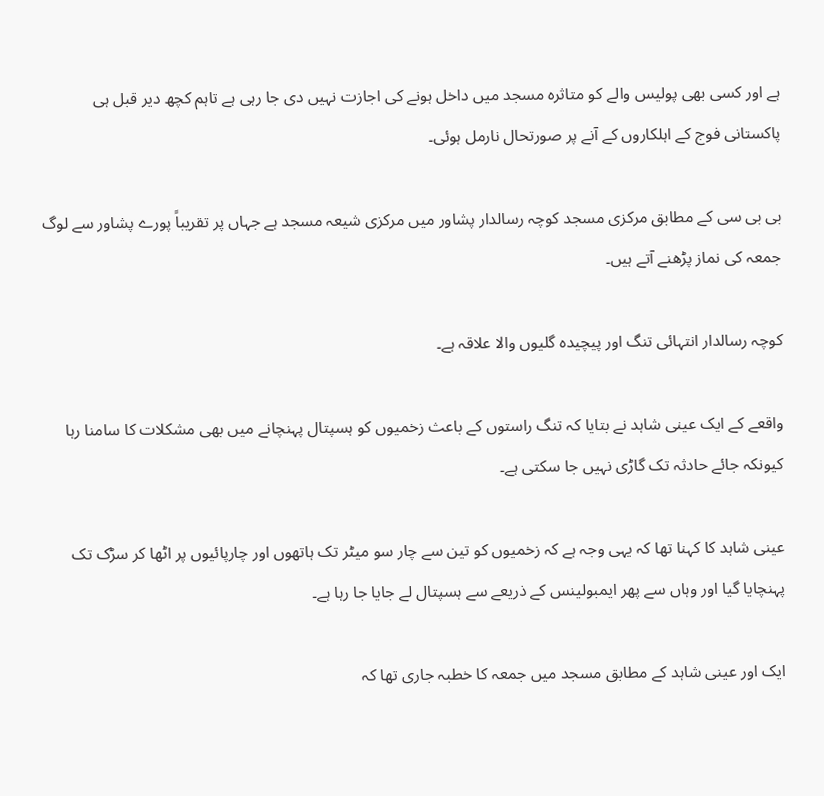ہے اور کسی بھی پولیس والے کو متاثرہ مسجد میں داخل ہونے کی اجازت نہیں دی جا رہی ہے تاہم کچھ دیر قبل ہی پاکستانی فوج کے اہلکاروں کے آنے پر صورتحال نارمل ہوئی۔

بی بی سی کے مطابق مرکزی مسجد کوچہ رسالدار پشاور میں مرکزی شیعہ مسجد ہے جہاں پر تقریباً پورے پشاور سے لوگ جمعہ کی نماز پڑھنے آتے ہیں۔

کوچہ رسالدار انتہائی تنگ اور پیچیدہ گلیوں والا علاقہ ہے۔

واقعے کے ایک عینی شاہد نے بتایا کہ تنگ راستوں کے باعث زخمیوں کو ہسپتال پہنچانے میں بھی مشکلات کا سامنا رہا کیونکہ جائے حادثہ تک گاڑی نہیں جا سکتی ہے۔

عینی شاہد کا کہنا تھا کہ یہی وجہ ہے کہ زخمیوں کو تین سے چار سو میٹر تک ہاتھوں اور چارپائیوں پر اٹھا کر سڑک تک پہنچایا گیا اور وہاں سے پھر ایمبولینس کے ذریعے سے ہسپتال لے جایا جا رہا ہے۔

ایک اور عینی شاہد کے مطابق مسجد میں جمعہ کا خطبہ جاری تھا کہ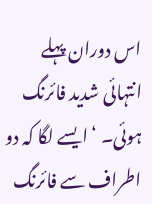اس دوران پہلے انتہائی شدید فائرنگ ہوئی۔ ‘ایسے لگا کہ دو اطراف سے فائرنگ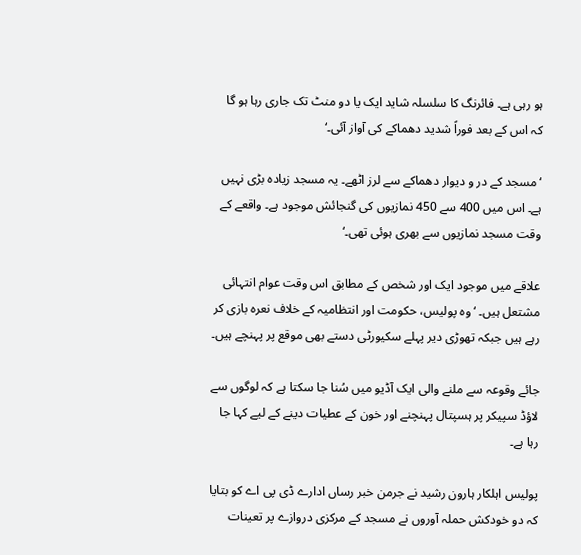ہو رہی ہے۔ فائرنگ کا سلسلہ شاید ایک یا دو منٹ تک جاری رہا ہو گا کہ اس کے بعد فوراً شدید دھماکے کی آواز آئی۔‘

‘مسجد کے در و دیوار دھماکے سے لرز اٹھے۔ یہ مسجد زیادہ بڑی نہیں ہے۔ اس میں 400 سے 450 نمازیوں کی گنجائش موجود ہے۔ واقعے کے وقت مسجد نمازیوں سے بھری ہوئی تھی۔‘

علاقے میں موجود ایک اور شخص کے مطابق اس وقت عوام انتہائی مشتعل ہیں۔ ‘وہ پولیس، حکومت اور انتظامیہ کے خلاف نعرہ بازی کر رہے ہیں جبکہ تھوڑی دیر پہلے سکیورٹی دستے بھی موقع پر پہنچے ہیں۔

جائے وقوعہ سے ملنے والی ایک آڈیو میں سُنا جا سکتا ہے کہ لوگوں سے لاؤڈ سپیکر پر ہسپتال پہنچنے اور خون کے عطیات دینے کے لیے کہا جا رہا ہے۔

پولیس اہلکار ہارون رشید نے جرمن خبر رساں ادارے ڈی پی اے کو بتایا کہ دو خودکش حملہ آوروں نے مسجد کے مرکزی دروازے پر تعینات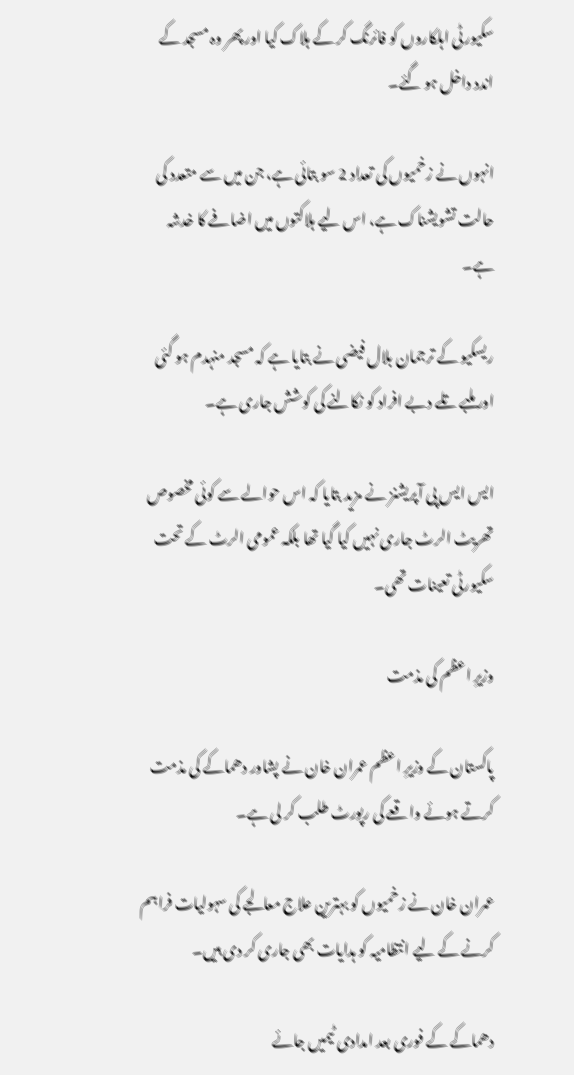سکیورٹی اہلکاروں کو فائرنگ کر کے ہلاک کیا اور پھر وہ مسجد کے اندد داخل ہو گئے۔

انہوں نے زخمیوں کی تعداد 2 سو بتائی ہے، جن میں سے متعدد کی حالت تشویشناک ہے، اس لیے ہلاکتوں میں اضافے کا خدشہ ہے۔

ریسکیو کے ترجمان بلال فیضی نے بتایا ہے کہ مسجد منہدم ہو گئی اور ملبے تلے دبے افراد کو نکالنے کی کوشش جاری ہے۔

ایس ایس پی آپریشنز نے مزید بتایا کہ اس حوالے سے کوئی مخصوص تھریٹ الرٹ جاری نہیں کیا گیا تھا بلکہ عمومی الرٹ کے تحت سکیورٹی تعینات تھی۔

وزیرِ اعظم کی مذمت

پاکستان کے وزیرِ اعظم عمران خان نے پشاور دھماکے کی مذمت کرتے ہوئے واقعے کی رپورٹ طلب کر لی ہے۔

عمران خان نے زخمیوں کو بہترین علاج معالجے کی سہولیات فراہم کرنے کے لیے انتظامیہ کو ہدایات بھی جاری کر دی ہیں۔

دھماکے کے فوری بعد امدادی ٹیمیں جائے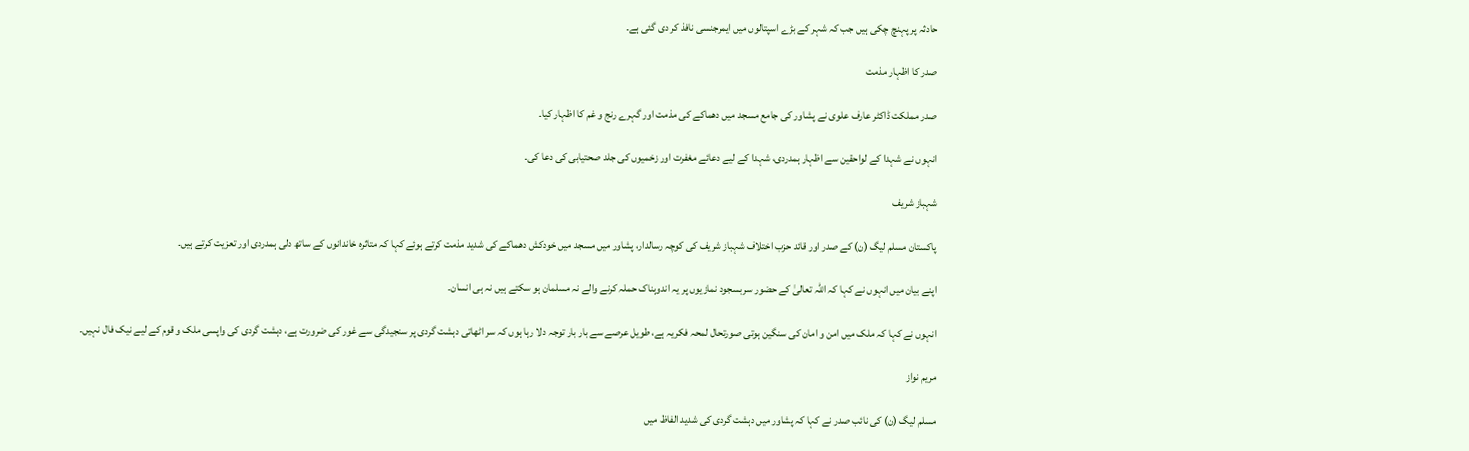حادثہ پر پہنچ چکی ہیں جب کہ شہر کے بڑے اسپتالوں میں ایمرجنسی نافذ کر دی گئی ہے۔

صدر کا اظہار مذمت

صدر مملکت ڈاکٹر عارف علوی نے پشاور کی جامع مسجد میں دھماکے کی مذمت اور گہرے رنج و غم کا اظہار کیا۔

انہوں نے شہدا کے لواحقین سے اظہار ہمدردی، شہدا کے لیے دعائے مغفرت اور زخمیوں کی جلد صحتیابی کی دعا کی۔

شہباز شریف

پاکستان مسلم لیگ (ن) کے صدر اور قائد حزب اختلاف شہباز شریف کی کوچہ رسالدار، پشاور میں مسجد میں خودکش دھماکے کی شدید مذمت کرتے ہوئے کہا کہ متاثرہ خاندانوں کے ساتھ دلی ہمدردی اور تعزیت کرتے ہیں۔

اپنے بیان میں انہوں نے کہا کہ اللہ تعالیٰ کے حضور سربسجود نمازیوں پر یہ اندوہناک حملہ کرنے والے نہ مسلمان ہو سکتے ہیں نہ ہی انسان۔

انہوں نے کہا کہ ملک میں امن و امان کی سنگین ہوتی صورتحال لمحہ فکریہ ہے، طویل عرصے سے بار بار توجہ دلا رہا ہوں کہ سر اٹھاتی دہشت گردی پر سنجیدگی سے غور کی ضرورت ہے، دہشت گردی کی واپسی ملک و قوم کے لیے نیک فال نہیں۔

مریم نواز

مسلم لیگ (ن) کی نائب صدر نے کہا کہ پشاور میں دہشت گردی کی شدید الفاظ میں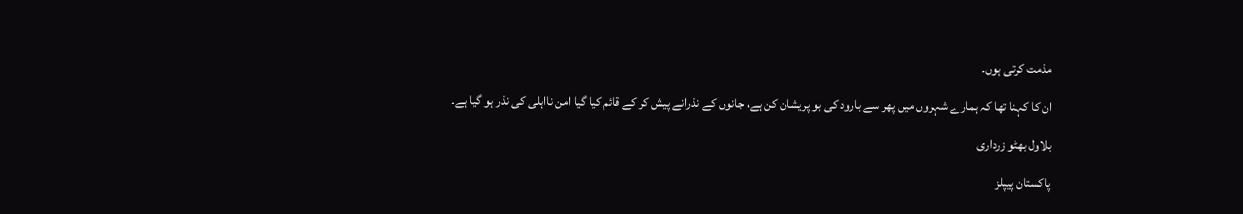مذمت کرتی ہوں۔

ان کا کہنا تھا کہ ہمارے شہروں میں پھر سے بارود کی بو پریشان کن ہے، جانوں کے نذرانے پیش کر کے قائم کیا گیا امن نااہلی کی نذر ہو گیا ہے۔

بلاول بھٹو زرداری

پاکستان پیپلز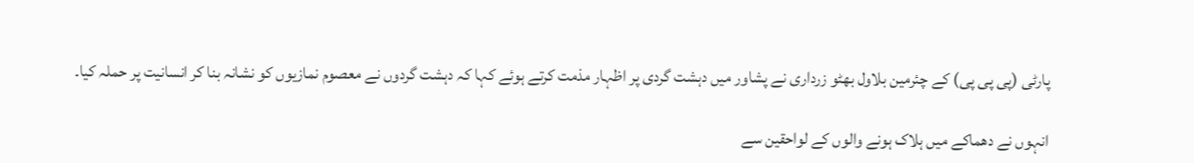پارٹی (پی پی پی) کے چئرمین بلاول بھٹو زرداری نے پشاور میں دہشت گردی پر اظہار مذمت کرتے ہوئے کہا کہ دہشت گردوں نے معصوم نمازیوں کو نشانہ بنا کر انسانیت پر حملہ کیا۔

انہوں نے دھماکے میں ہلاک ہونے والوں کے لواحقین سے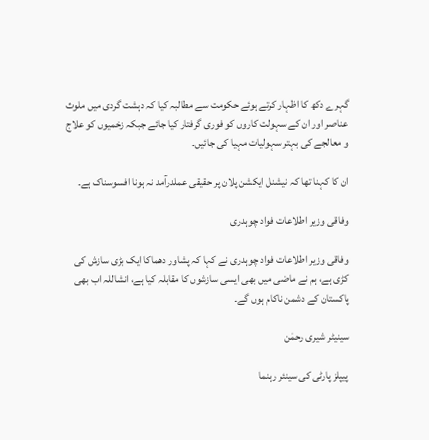گہرے دکھ کا اظہار کرتے ہوئے حکومت سے مطالبہ کیا کہ دہشت گردی میں ملوث عناصر اور ان کے سہولت کاروں کو فوری گرفتار کیا جائے جبکہ زخمیوں کو علاج و معالجے کی بہتر سہولیات مہیا کی جائیں۔

ان کا کہنا تھا کہ نیشنل ایکشن پلان پر حقیقی عملدرآمد نہ ہونا افسوسناک ہے۔

وفاقی وزیر اطلاعات فواد چوہدری

وفاقی وزیر اطلاعات فواد چوہدری نے کہا کہ پشاور دھماکا ایک بڑی سازش کی کڑی ہے، ہم نے ماضی میں بھی ایسی سازشوں کا مقابلہ کیا ہے، انشاللہ اب بھی پاکستان کے دشمن ناکام ہوں گے۔

سینیٹر شیری رحمٰن

پیپلز پارٹی کی سینئر رہنما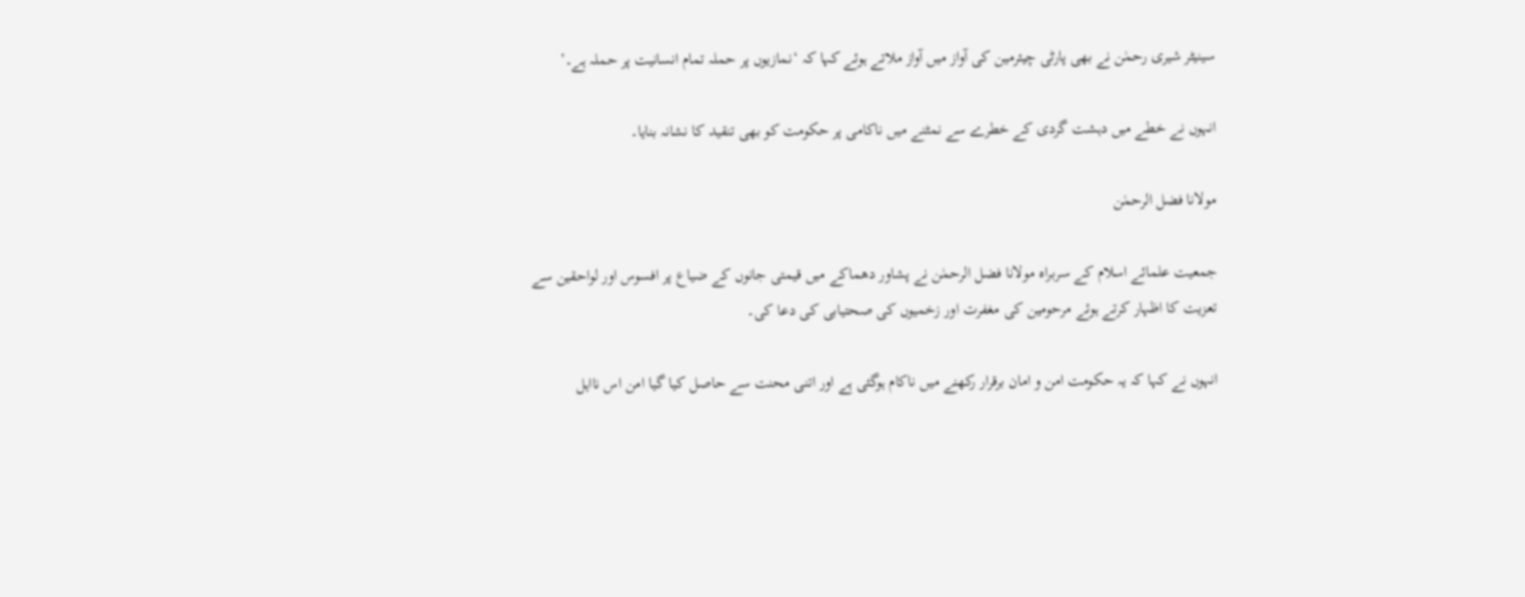سینیٹر شیری رحمٰن نے بھی پارٹی چیئرمین کی آواز میں آواز ملاتے ہوئے کہا کہ ‘نمازیوں پر حملہ تمام انسانیت پر حملہ ہے۔’

انہوں نے خطے میں دہشت گردی کے خطرے سے نمٹنے میں ناکامی پر حکومت کو بھی تنقید کا نشانہ بنایا۔

مولانا فضل الرحمٰن

جمعیت علمائے اسلام کے سربراہ مولانا فضل الرحمٰن نے پشاور دھماکے میں قیمتی جانوں کے ضیاع پر افسوس اور لواحقین سے تعزیت کا اظہار کرتے ہوئے مرحومین کی مغفرت اور زخمیوں کی صحتیابی کی دعا کی۔

انہوں نے کہا کہ یہ حکومت امن و امان برقرار رکھنے میں ناکام ہوگئی ہے اور اتنی محنت سے حاصل کیا گیا امن اس نااہل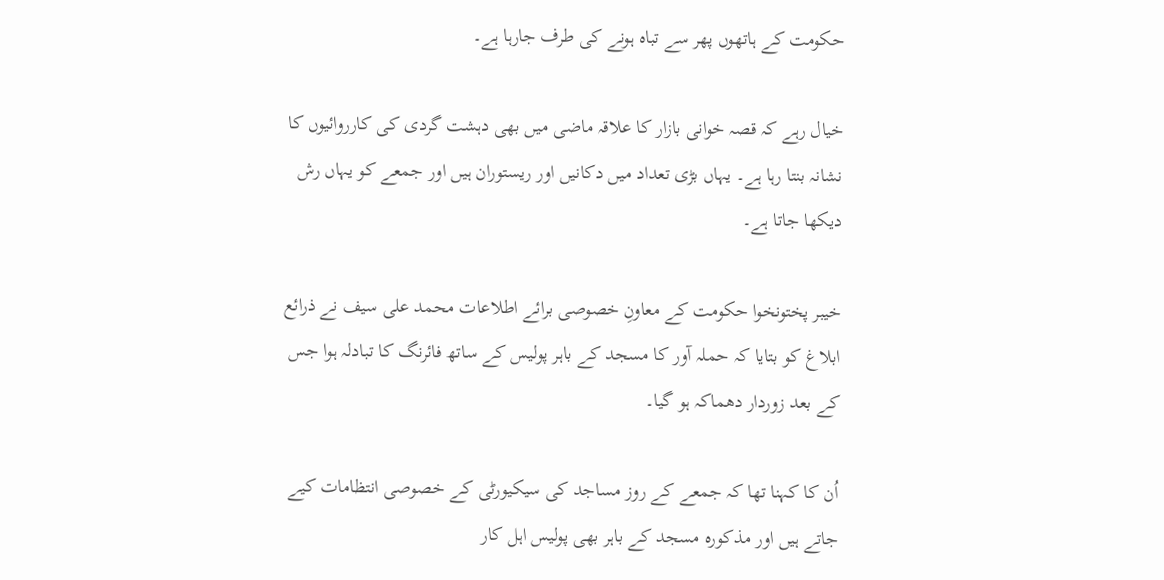حکومت کے ہاتھوں پھر سے تباہ ہونے کی طرف جارہا ہے۔

خیال رہے کہ قصہ خوانی بازار کا علاقہ ماضی میں بھی دہشت گردی کی کارروائیوں کا نشانہ بنتا رہا ہے۔ یہاں بڑی تعداد میں دکانیں اور ریستوران ہیں اور جمعے کو یہاں رش دیکھا جاتا ہے۔

خیبر پختونخوا حکومت کے معاونِ خصوصی برائے اطلاعات محمد علی سیف نے ذرائع ابلاغ کو بتایا کہ حملہ آور کا مسجد کے باہر پولیس کے ساتھ فائرنگ کا تبادلہ ہوا جس کے بعد زوردار دھماکہ ہو گیا۔

اُن کا کہنا تھا کہ جمعے کے روز مساجد کی سیکیورٹی کے خصوصی انتظامات کیے جاتے ہیں اور مذکورہ مسجد کے باہر بھی پولیس اہل کار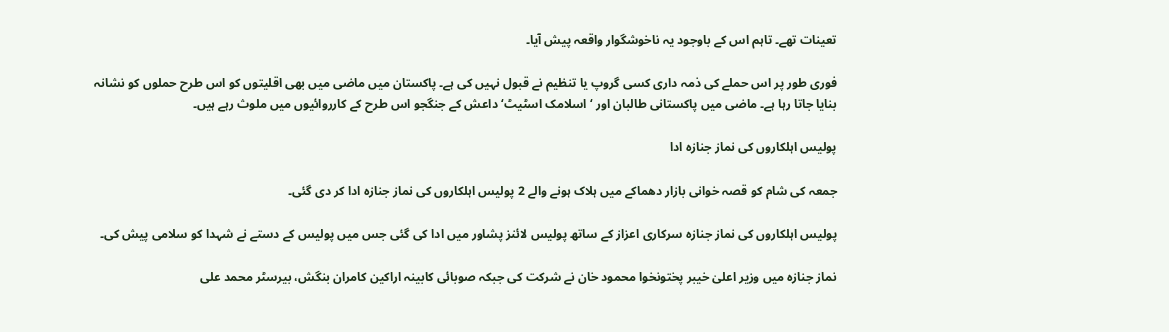تعینات تھے۔ تاہم اس کے باوجود یہ ناخوشگوار واقعہ پیش آیا۔

فوری طور پر اس حملے کی ذمہ داری کسی گروپ یا تنظیم نے قبول نہیں کی ہے۔ پاکستان میں ماضی میں بھی اقلیتوں کو اس طرح حملوں کو نشانہ بنایا جاتا رہا ہے۔ ماضی میں پاکستانی طالبان اور ‘اسلامک اسٹیٹ‘ داعش کے جنگجو اس طرح کے کارروائیوں میں ملوث رہے ہیں۔

پولیس اہلکاروں کی نماز جنازہ ادا

جمعہ کی شام کو قصہ خوانی بازار دھماکے میں ہلاک ہونے والے 2 پولیس اہلکاروں کی نماز جنازہ ادا کر دی گئی۔

پولیس اہلکاروں کی نماز جنازہ سرکاری اعزاز کے ساتھ پولیس لائنز پشاور میں ادا کی گئی جس میں پولیس کے دستے نے شہدا کو سلامی پیش کی۔

نماز جنازہ میں وزیر اعلیٰ خیبر پختونخوا محمود خان نے شرکت کی جبکہ صوبائی کابینہ اراکین کامران بنگش، بیرسٹر محمد علی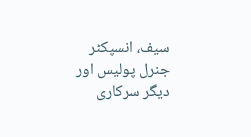سیف، انسپکٹر جنرل پولیس اور دیگر سرکاری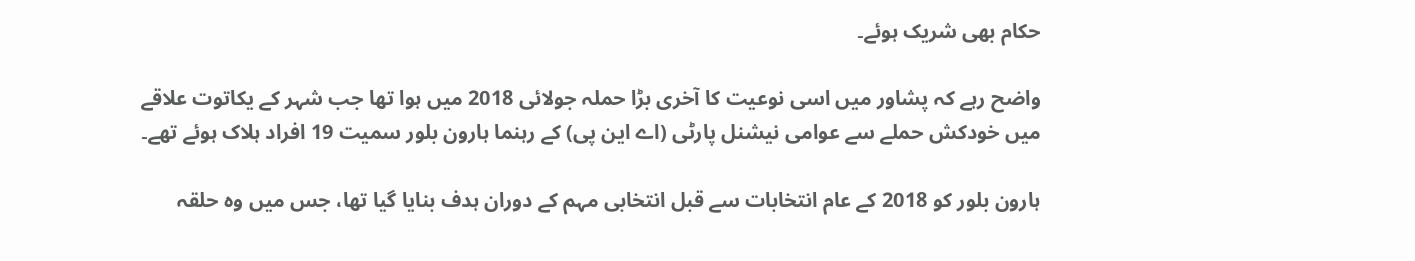حکام بھی شریک ہوئے۔

واضح رہے کہ پشاور میں اسی نوعیت کا آخری بڑا حملہ جولائی 2018 میں ہوا تھا جب شہر کے یکاتوت علاقے میں خودکش حملے سے عوامی نیشنل پارٹی (اے این پی) کے رہنما ہارون بلور سمیت 19 افراد ہلاک ہوئے تھے۔

ہارون بلور کو 2018 کے عام انتخابات سے قبل انتخابی مہم کے دوران ہدف بنایا گیا تھا، جس میں وہ حلقہ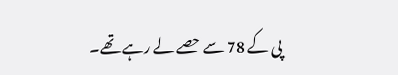پی کے 78 سے حصے لے رہے تھے۔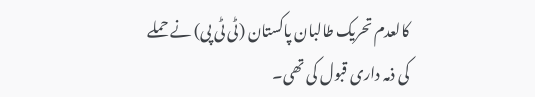کالعدم تحریک طالبان پاکستان (ٹی ٹی پی) نے حملے کی ذمہ داری قبول کی تھی۔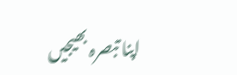اپنا تبصرہ بھیجیں